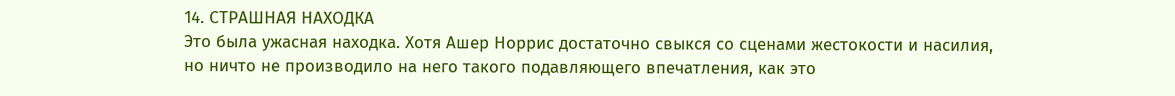14. СТРАШНАЯ НАХОДКА
Это была ужасная находка. Хотя Ашер Норрис достаточно свыкся со сценами жестокости и насилия, но ничто не производило на него такого подавляющего впечатления, как это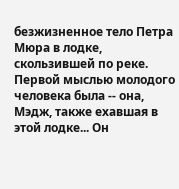безжизненное тело Петра Мюра в лодке, скользившей по реке. Первой мыслью молодого человека была -- она, Мэдж, также ехавшая в этой лодке... Он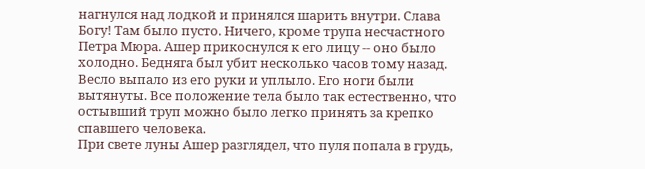нагнулся над лодкой и принялся шарить внутри. Слава Богу! Там было пусто. Ничего, кроме трупа несчастного Петра Мюра. Ашер прикоснулся к его лицу -- оно было холодно. Бедняга был убит несколько часов тому назад. Весло выпало из его руки и уплыло. Его ноги были вытянуты. Все положение тела было так естественно, что остывший труп можно было легко принять за крепко спавшего человека.
При свете луны Ашер разглядел, что пуля попала в грудь,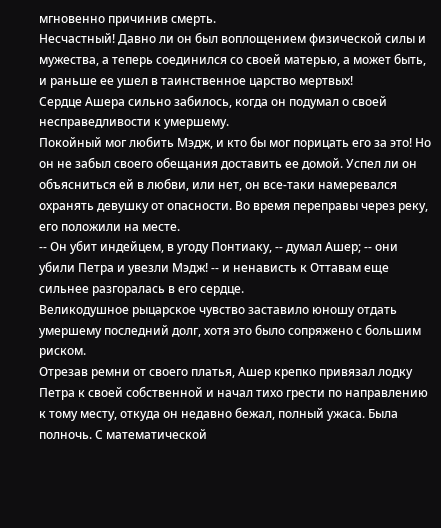мгновенно причинив смерть.
Несчастный! Давно ли он был воплощением физической силы и мужества, а теперь соединился со своей матерью, а может быть, и раньше ее ушел в таинственное царство мертвых!
Сердце Ашера сильно забилось, когда он подумал о своей несправедливости к умершему.
Покойный мог любить Мэдж, и кто бы мог порицать его за это! Но он не забыл своего обещания доставить ее домой. Успел ли он объясниться ей в любви, или нет, он все-таки намеревался охранять девушку от опасности. Во время переправы через реку, его положили на месте.
-- Он убит индейцем, в угоду Понтиаку, -- думал Ашер; -- они убили Петра и увезли Мэдж! -- и ненависть к Оттавам еще сильнее разгоралась в его сердце.
Великодушное рыцарское чувство заставило юношу отдать умершему последний долг, хотя это было сопряжено с большим риском.
Отрезав ремни от своего платья, Ашер крепко привязал лодку Петра к своей собственной и начал тихо грести по направлению к тому месту, откуда он недавно бежал, полный ужаса. Была полночь. С математической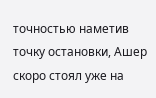точностью наметив точку остановки, Ашер скоро стоял уже на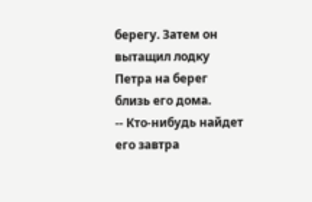берегу. Затем он вытащил лодку Петра на берег близь его дома.
-- Кто-нибудь найдет его завтра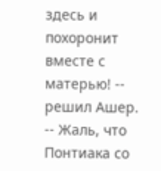здесь и похоронит вместе с матерью! -- решил Ашер. -- Жаль, что Понтиака со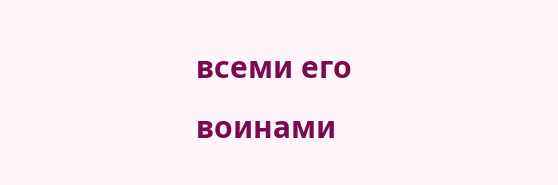всеми его воинами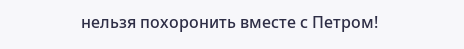нельзя похоронить вместе с Петром!